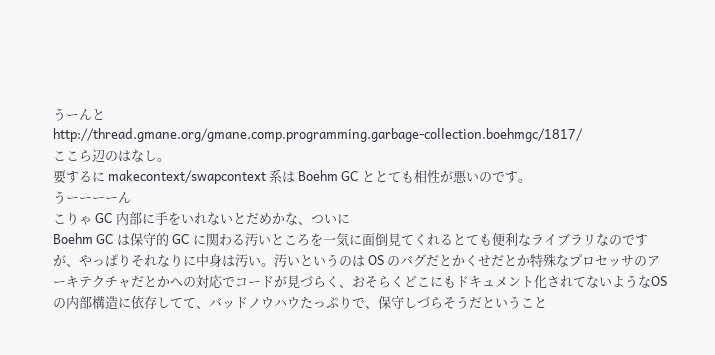うーんと
http://thread.gmane.org/gmane.comp.programming.garbage-collection.boehmgc/1817/
ここら辺のはなし。
要するに makecontext/swapcontext 系は Boehm GC ととても相性が悪いのです。
うーーーーん
こりゃ GC 内部に手をいれないとだめかな、ついに
Boehm GC は保守的 GC に関わる汚いところを一気に面倒見てくれるとても便利なライブラリなのですが、やっぱりそれなりに中身は汚い。汚いというのは OS のバグだとかくせだとか特殊なプロセッサのアーキテクチャだとかへの対応でコードが見づらく、おそらくどこにもドキュメント化されてないようなOSの内部構造に依存してて、バッドノウハウたっぷりで、保守しづらそうだということ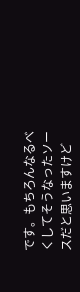です。もちろんなるべくしてそうなったソースだと思いますけど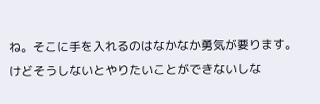ね。そこに手を入れるのはなかなか勇気が要ります。
けどそうしないとやりたいことができないしな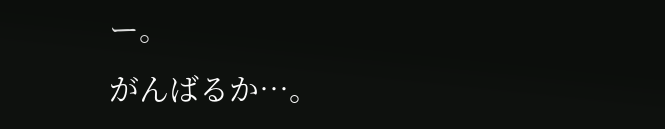ー。
がんばるか…。